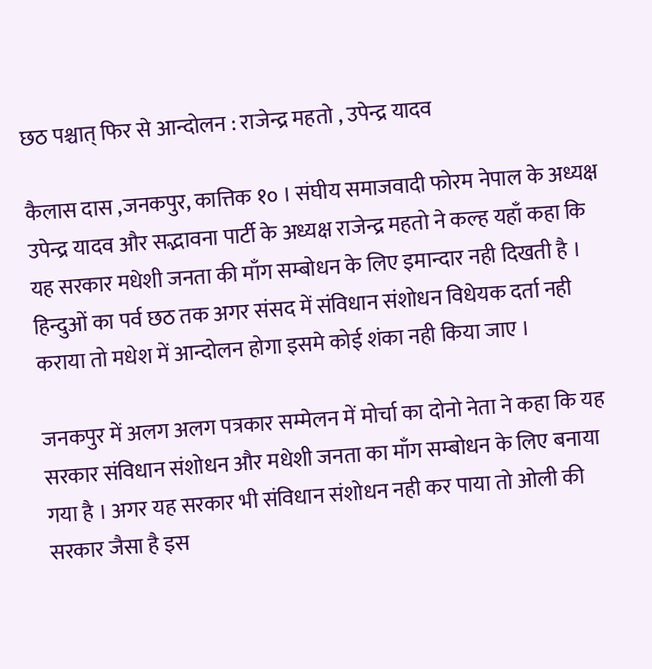छठ पश्चात् फिर से आन्दोलन : राजेन्द्र महतो , उपेन्द्र यादव

कैलास दास ,जनकपुर, कात्तिक १० । संघीय समाजवादी फोरम नेपाल के अध्यक्ष उपेन्द्र यादव और सद्भावना पार्टी के अध्यक्ष राजेन्द्र महतो ने कल्ह यहाँ कहा कि यह सरकार मधेशी जनता की माँग सम्बोधन के लिए इमान्दार नही दिखती है । हिन्दुओं का पर्व छठ तक अगर संसद में संविधान संशोधन विधेयक दर्ता नही कराया तो मधेश में आन्दोलन होगा इसमे कोई शंका नही किया जाए ।

जनकपुर में अलग अलग पत्रकार सम्मेलन में मोर्चा का दोनो नेता ने कहा कि यह सरकार संविधान संशोधन और मधेशी जनता का माँग सम्बोधन के लिए बनाया गया है । अगर यह सरकार भी संविधान संशोधन नही कर पाया तो ओली की सरकार जैसा है इस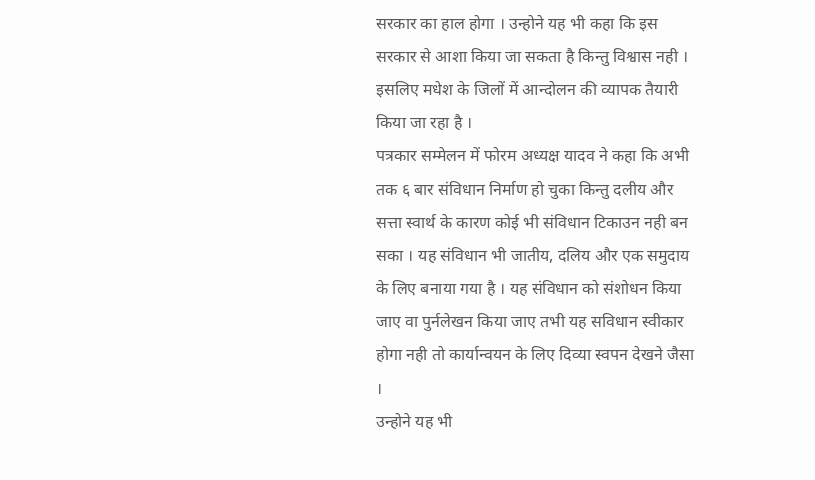सरकार का हाल होगा । उन्होने यह भी कहा कि इस सरकार से आशा किया जा सकता है किन्तु विश्वास नही । इसलिए मधेश के जिलों में आन्दोलन की व्यापक तैयारी किया जा रहा है ।
पत्रकार सम्मेलन में फोरम अध्यक्ष यादव ने कहा कि अभी तक ६ बार संविधान निर्माण हो चुका किन्तु दलीय और सत्ता स्वार्थ के कारण कोई भी संविधान टिकाउन नही बन सका । यह संविधान भी जातीय, दलिय और एक समुदाय के लिए बनाया गया है । यह संविधान को संशोधन किया जाए वा पुर्नलेखन किया जाए तभी यह सविधान स्वीकार होगा नही तो कार्यान्वयन के लिए दिव्या स्वपन देखने जैसा ।
उन्होने यह भी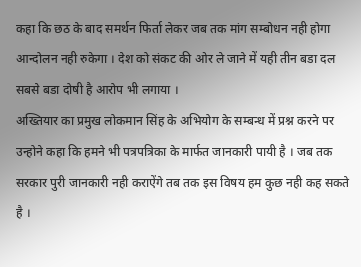कहा कि छठ के बाद समर्थन फिर्ता लेकर जब तक मांग सम्बोधन नही होगा आन्दोलन नही रुकेगा । देश को संकट की ओर ले जाने में यही तीन बडा दल सबसे बडा दोषी है आरोप भी लगाया ।
अख्तियार का प्रमुख लोकमान सिंह के अभियोग के सम्बन्ध में प्रश्न करने पर उन्होने कहा कि हमने भी पत्रपत्रिका के मार्फत जानकारी पायी है । जब तक सरकार पुरी जानकारी नही कराऐंगे तब तक इस विषय हम कुछ नही कह सकते है ।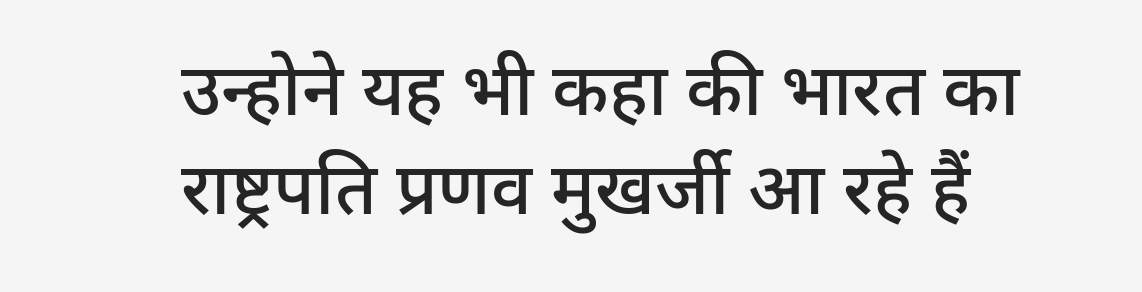उन्होने यह भी कहा की भारत का राष्ट्रपति प्रणव मुखर्जी आ रहे हैं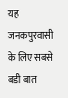यह जनकपुरवासी के लिए सबसे बडी बात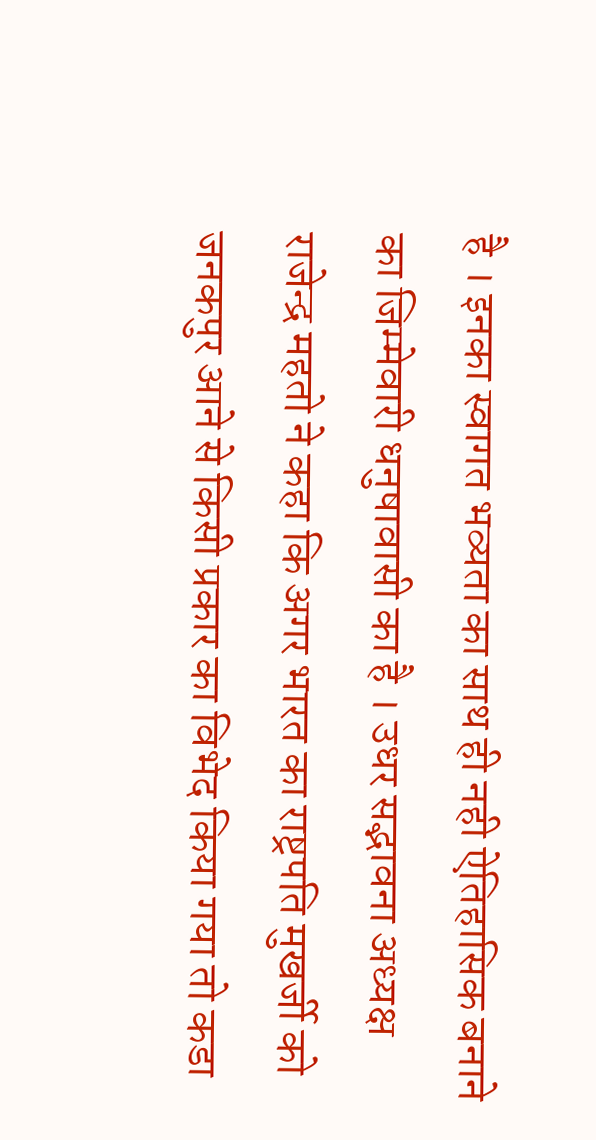है । इनका स्वागत भव्यता का साथ ही नही ऐतिहासिक बनाने का जिम्मेवारी धनुषावासी का है । उधर सद्भावना अध्यक्ष राजेन्द्र महतो ने कहा कि अगर भारत का राष्ट्रपति मुखर्जी को जनकपुर आने से किसी प्रकार का विभेद किया गया तो कडा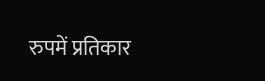रुपमें प्रतिकार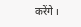करेंगे ।